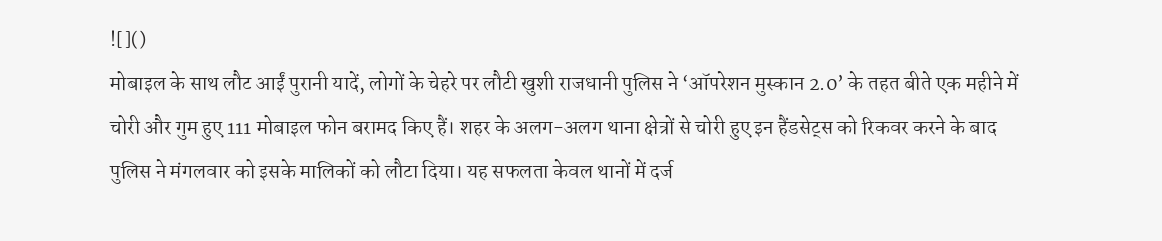![]()
मोबाइल के साथ लौट आईं पुरानी यादें, लोगों के चेहरे पर लौटी खुशी राजधानी पुलिस ने ‘ऑपरेशन मुस्कान 2.0’ के तहत बीते एक महीने में चोरी और गुम हुए 111 मोबाइल फोन बरामद किए हैं। शहर के अलग-अलग थाना क्षेत्रों से चोरी हुए इन हैंडसेट्स को रिकवर करने के बाद पुलिस ने मंगलवार को इसके मालिकों को लौटा दिया। यह सफलता केवल थानों में दर्ज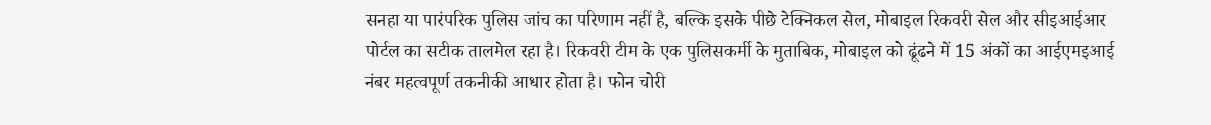सनहा या पारंपरिक पुलिस जांच का परिणाम नहीं है, बल्कि इसके पीछे टेक्निकल सेल, मोबाइल रिकवरी सेल और सीइआईआर पोर्टल का सटीक तालमेल रहा है। रिकवरी टीम के एक पुलिसकर्मी के मुताबिक, मोबाइल को ढूंढने में 15 अंकों का आईएमइआई नंबर महत्वपूर्ण तकनीकी आधार होता है। फोन चोरी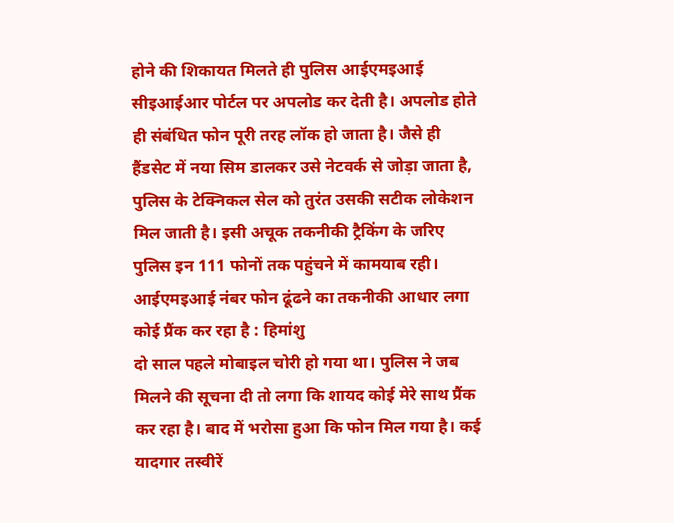होने की शिकायत मिलते ही पुलिस आईएमइआई सीइआईआर पोर्टल पर अपलोड कर देती है। अपलोड होते ही संबंधित फोन पूरी तरह लॉक हो जाता है। जैसे ही हैंडसेट में नया सिम डालकर उसे नेटवर्क से जोड़ा जाता है, पुलिस के टेक्निकल सेल को तुरंत उसकी सटीक लोकेशन मिल जाती है। इसी अचूक तकनीकी ट्रैकिंग के जरिए पुलिस इन 111 फोनों तक पहुंचने में कामयाब रही।
आईएमइआई नंबर फोन ढूंढने का तकनीकी आधार लगा कोई प्रैंक कर रहा है : हिमांशु
दो साल पहले मोबाइल चोरी हो गया था। पुलिस ने जब मिलने की सूचना दी तो लगा कि शायद कोई मेरे साथ प्रैंक कर रहा है। बाद में भरोसा हुआ कि फोन मिल गया है। कई यादगार तस्वीरें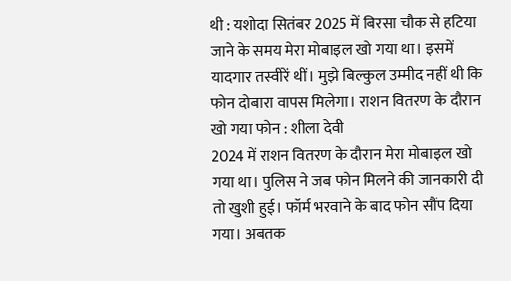थी : यशोदा सितंबर 2025 में बिरसा चौक से हटिया जाने के समय मेरा मोबाइल खो गया था। इसमें यादगार तस्वीरें थीं। मुझे बिल्कुल उम्मीद नहीं थी कि फोन दोबारा वापस मिलेगा। राशन वितरण के दौरान खो गया फोन : शीला देवी
2024 में राशन वितरण के दौरान मेरा मोबाइल खो गया था। पुलिस ने जब फोन मिलने की जानकारी दी तो खुशी हुई। फॉर्म भरवाने के बाद फोन सौंप दिया गया। अबतक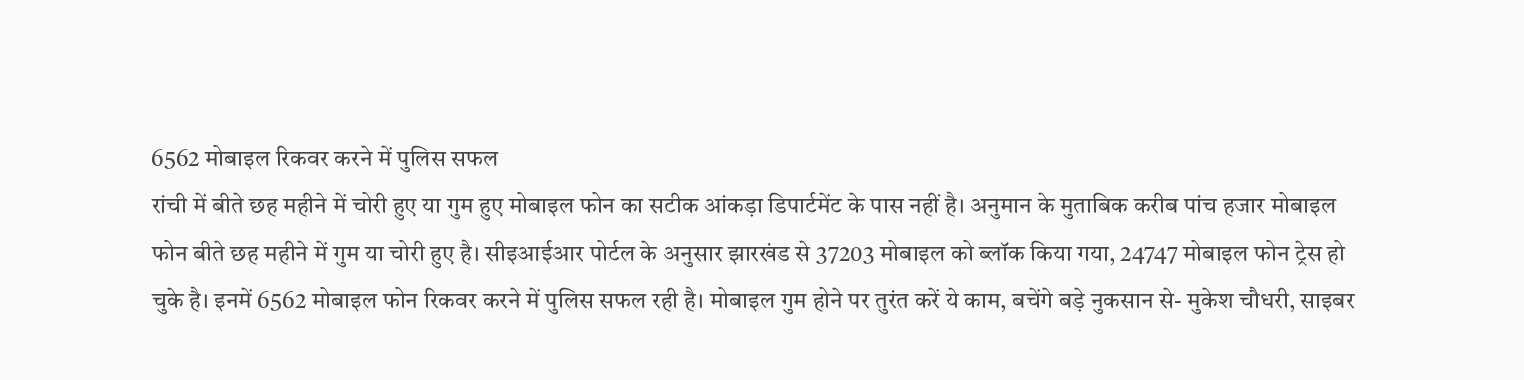6562 मोबाइल रिकवर करने में पुलिस सफल
रांची में बीते छह महीने में चोरी हुए या गुम हुए मोबाइल फोन का सटीक आंकड़ा डिपार्टमेंट के पास नहीं है। अनुमान के मुताबिक करीब पांच हजार मोबाइल फोन बीते छह महीने में गुम या चोरी हुए है। सीइआईआर पोर्टल के अनुसार झारखंड से 37203 मोबाइल को ब्लॉक किया गया, 24747 मोबाइल फोन ट्रेस हो चुके है। इनमें 6562 मोबाइल फोन रिकवर करने में पुलिस सफल रही है। मोबाइल गुम होने पर तुरंत करें ये काम, बचेंगे बड़े नुकसान से- मुकेश चौधरी, साइबर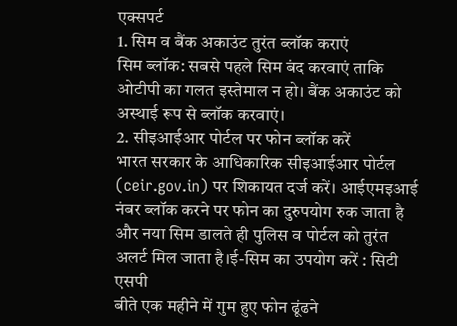एक्सपर्ट
1. सिम व बैंक अकाउंट तुरंत ब्लॉक कराएं
सिम ब्लॉक: सबसे पहले सिम बंद करवाएं ताकि ओटीपी का गलत इस्तेमाल न हो। बैंक अकाउंट को अस्थाई रूप से ब्लॉक करवाएं।
2. सीइआईआर पोर्टल पर फोन ब्लॉक करें
भारत सरकार के आधिकारिक सीइआईआर पोर्टल (ceir.gov.in) पर शिकायत दर्ज करें। आईएमइआई नंबर ब्लॉक करने पर फोन का दुरुपयोग रुक जाता है और नया सिम डालते ही पुलिस व पोर्टल को तुरंत अलर्ट मिल जाता है।ई-सिम का उपयोग करें : सिटी एसपी
बीते एक महीने में गुम हुए फोन ढूंढने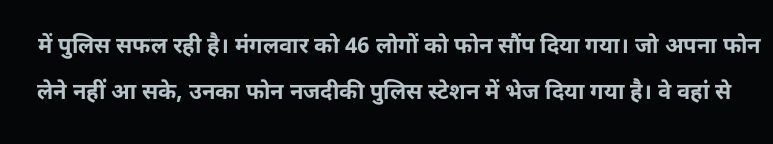में पुलिस सफल रही है। मंगलवार को 46 लोगों को फोन सौंप दिया गया। जो अपना फोन लेने नहीं आ सके, उनका फोन नजदीकी पुलिस स्टेशन में भेज दिया गया है। वे वहां से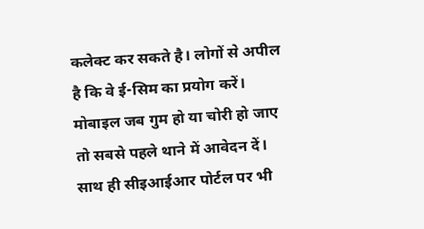कलेक्ट कर सकते है। लोगों से अपील है कि वे ई-सिम का प्रयोग करें। मोबाइल जब गुम हो या चोरी हो जाए तो सबसे पहले थाने में आवेदन दें। साथ ही सीइआईआर पोर्टल पर भी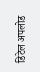डिटेल अपलोड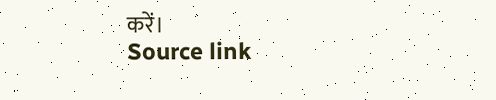करें।
Source link